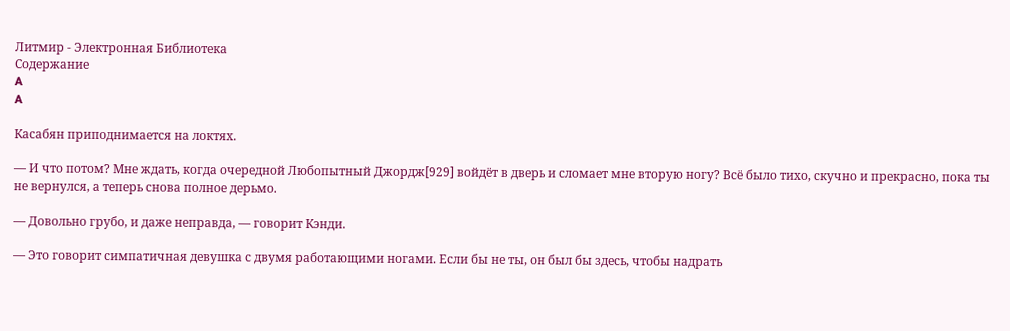Литмир - Электронная Библиотека
Содержание
A
A

Касабян приподнимается на локтях.

— И что потом? Мне ждать, когда очередной Любопытный Джордж[929] войдёт в дверь и сломает мне вторую ногу? Всё было тихо, скучно и прекрасно, пока ты не вернулся, а теперь снова полное дерьмо.

— Довольно грубо, и даже неправда, — говорит Кэнди.

— Это говорит симпатичная девушка с двумя работающими ногами. Если бы не ты, он был бы здесь, чтобы надрать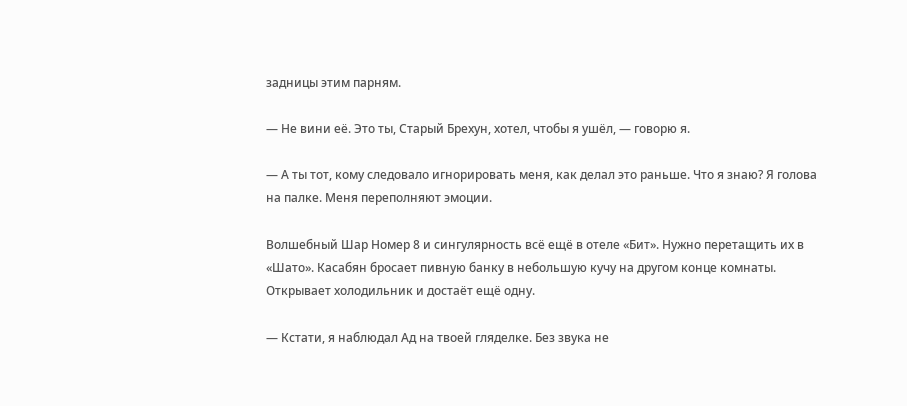задницы этим парням.

— Не вини её. Это ты, Старый Брехун, хотел, чтобы я ушёл, — говорю я.

— А ты тот, кому следовало игнорировать меня, как делал это раньше. Что я знаю? Я голова на палке. Меня переполняют эмоции.

Волшебный Шар Номер 8 и сингулярность всё ещё в отеле «Бит». Нужно перетащить их в «Шато». Касабян бросает пивную банку в небольшую кучу на другом конце комнаты. Открывает холодильник и достаёт ещё одну.

— Кстати, я наблюдал Ад на твоей гляделке. Без звука не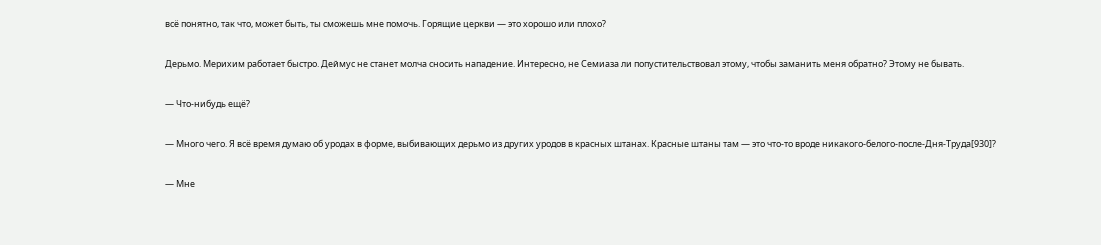всё понятно, так что, может быть, ты сможешь мне помочь. Горящие церкви — это хорошо или плохо?

Дерьмо. Мерихим работает быстро. Деймус не станет молча сносить нападение. Интересно, не Семиаза ли попустительствовал этому, чтобы заманить меня обратно? Этому не бывать.

— Что-нибудь ещё?

— Много чего. Я всё время думаю об уродах в форме, выбивающих дерьмо из других уродов в красных штанах. Красные штаны там — это что-то вроде никакого-белого-после-Дня-Труда[930]?

— Мне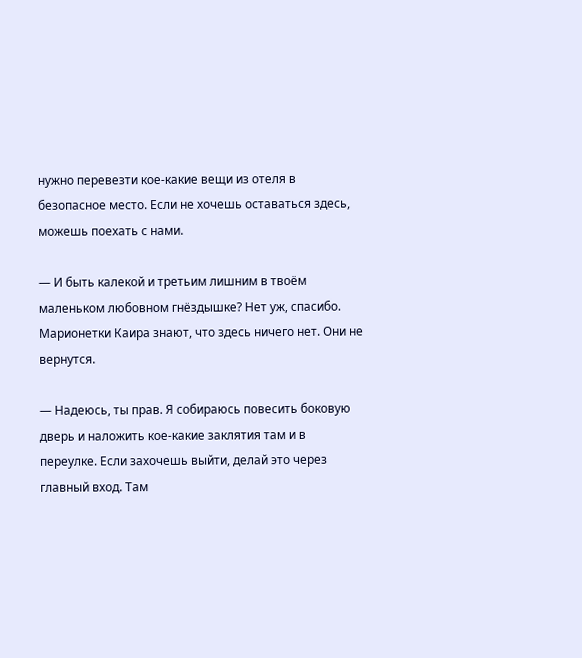нужно перевезти кое-какие вещи из отеля в безопасное место. Если не хочешь оставаться здесь, можешь поехать с нами.

— И быть калекой и третьим лишним в твоём маленьком любовном гнёздышке? Нет уж, спасибо. Марионетки Каира знают, что здесь ничего нет. Они не вернутся.

— Надеюсь, ты прав. Я собираюсь повесить боковую дверь и наложить кое-какие заклятия там и в переулке. Если захочешь выйти, делай это через главный вход. Там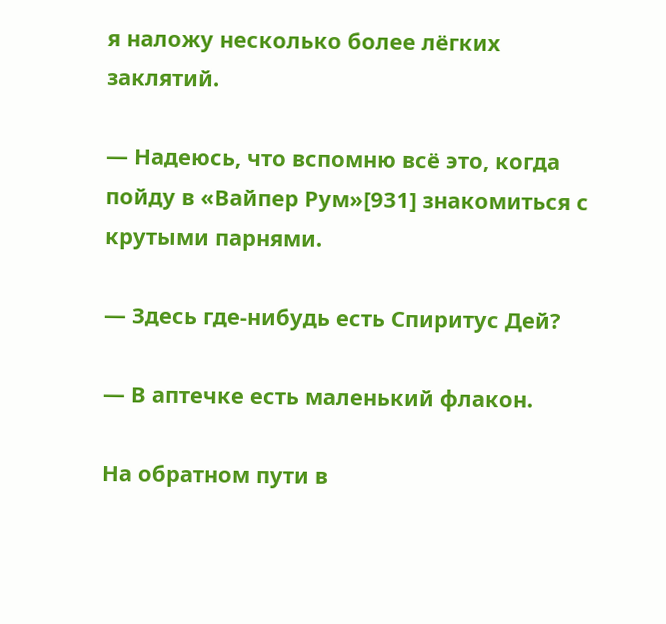я наложу несколько более лёгких заклятий.

— Надеюсь, что вспомню всё это, когда пойду в «Вайпер Рум»[931] знакомиться с крутыми парнями.

— Здесь где-нибудь есть Спиритус Дей?

— В аптечке есть маленький флакон.

На обратном пути в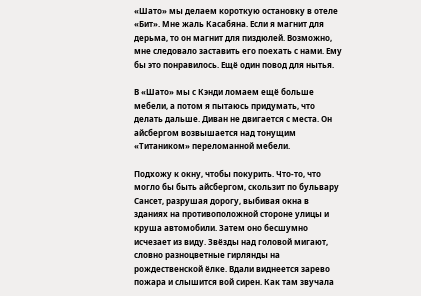«Шато» мы делаем короткую остановку в отеле «Бит». Мне жаль Касабяна. Если я магнит для дерьма, то он магнит для пиздюлей. Возможно, мне следовало заставить его поехать с нами. Ему бы это понравилось. Ещё один повод для нытья.

В «Шато» мы с Кэнди ломаем ещё больше мебели, а потом я пытаюсь придумать, что делать дальше. Диван не двигается с места. Он айсбергом возвышается над тонущим «Титаником» переломанной мебели.

Подхожу к окну, чтобы покурить. Что-то, что могло бы быть айсбергом, скользит по бульвару Сансет, разрушая дорогу, выбивая окна в зданиях на противоположной стороне улицы и круша автомобили. Затем оно бесшумно исчезает из виду. Звёзды над головой мигают, словно разноцветные гирлянды на рождественской ёлке. Вдали виднеется зарево пожара и слышится вой сирен. Как там звучала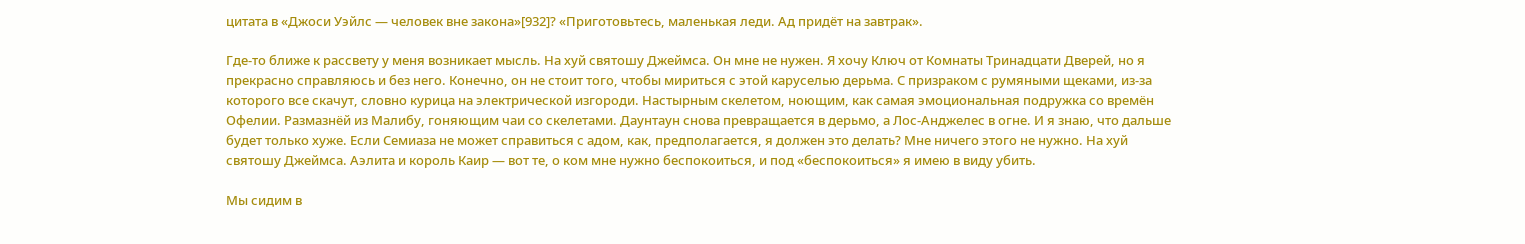цитата в «Джоси Уэйлс — человек вне закона»[932]? «Приготовьтесь, маленькая леди. Ад придёт на завтрак».

Где-то ближе к рассвету у меня возникает мысль. На хуй святошу Джеймса. Он мне не нужен. Я хочу Ключ от Комнаты Тринадцати Дверей, но я прекрасно справляюсь и без него. Конечно, он не стоит того, чтобы мириться с этой каруселью дерьма. С призраком с румяными щеками, из-за которого все скачут, словно курица на электрической изгороди. Настырным скелетом, ноющим, как самая эмоциональная подружка со времён Офелии. Размазнёй из Малибу, гоняющим чаи со скелетами. Даунтаун снова превращается в дерьмо, а Лос-Анджелес в огне. И я знаю, что дальше будет только хуже. Если Семиаза не может справиться с адом, как, предполагается, я должен это делать? Мне ничего этого не нужно. На хуй святошу Джеймса. Аэлита и король Каир — вот те, о ком мне нужно беспокоиться, и под «беспокоиться» я имею в виду убить.

Мы сидим в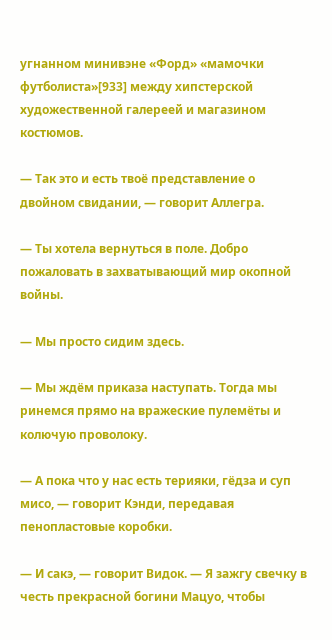угнанном минивэне «Форд» «мамочки футболиста»[933] между хипстерской художественной галереей и магазином костюмов.

— Так это и есть твоё представление о двойном свидании, — говорит Аллегра.

— Ты хотела вернуться в поле. Добро пожаловать в захватывающий мир окопной войны.

— Мы просто сидим здесь.

— Мы ждём приказа наступать. Тогда мы ринемся прямо на вражеские пулемёты и колючую проволоку.

— А пока что у нас есть терияки, гёдза и суп мисо, — говорит Кэнди, передавая пенопластовые коробки.

— И сакэ, — говорит Видок. — Я зажгу свечку в честь прекрасной богини Мацуо, чтобы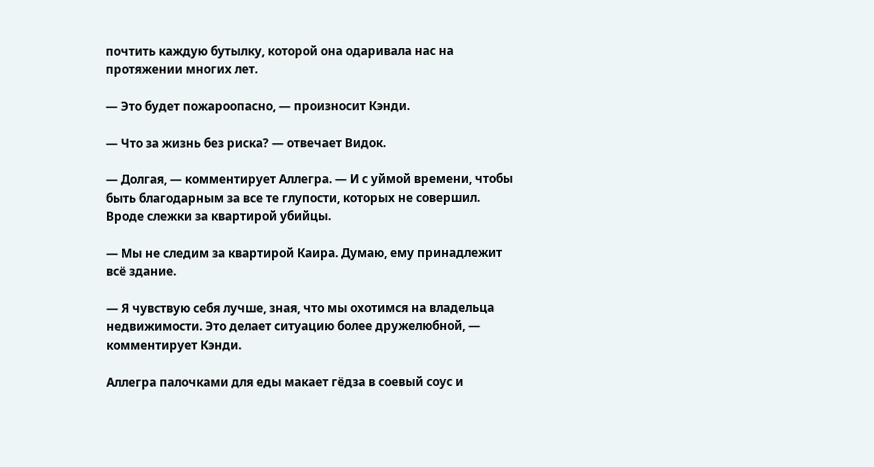почтить каждую бутылку, которой она одаривала нас на протяжении многих лет.

— Это будет пожароопасно, — произносит Кэнди.

— Что за жизнь без риска? — отвечает Видок.

— Долгая, — комментирует Аллегра. — И с уймой времени, чтобы быть благодарным за все те глупости, которых не совершил. Вроде слежки за квартирой убийцы.

— Мы не следим за квартирой Каира. Думаю, ему принадлежит всё здание.

— Я чувствую себя лучше, зная, что мы охотимся на владельца недвижимости. Это делает ситуацию более дружелюбной, — комментирует Кэнди.

Аллегра палочками для еды макает гёдза в соевый соус и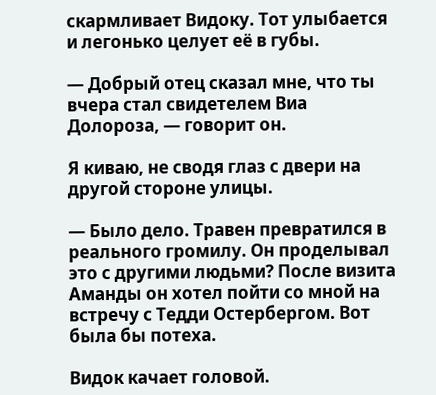скармливает Видоку. Тот улыбается и легонько целует её в губы.

— Добрый отец сказал мне, что ты вчера стал свидетелем Виа Долороза, — говорит он.

Я киваю, не сводя глаз с двери на другой стороне улицы.

— Было дело. Травен превратился в реального громилу. Он проделывал это с другими людьми? После визита Аманды он хотел пойти со мной на встречу с Тедди Остербергом. Вот была бы потеха.

Видок качает головой.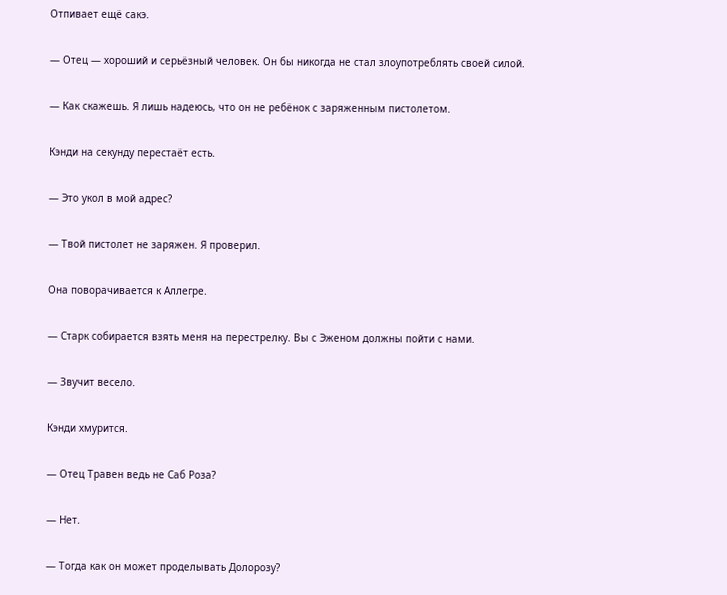Отпивает ещё сакэ.

— Отец — хороший и серьёзный человек. Он бы никогда не стал злоупотреблять своей силой.

— Как скажешь. Я лишь надеюсь, что он не ребёнок с заряженным пистолетом.

Кэнди на секунду перестаёт есть.

— Это укол в мой адрес?

— Твой пистолет не заряжен. Я проверил.

Она поворачивается к Аллегре.

— Старк собирается взять меня на перестрелку. Вы с Эженом должны пойти с нами.

— Звучит весело.

Кэнди хмурится.

— Отец Травен ведь не Саб Роза?

— Нет.

— Тогда как он может проделывать Долорозу?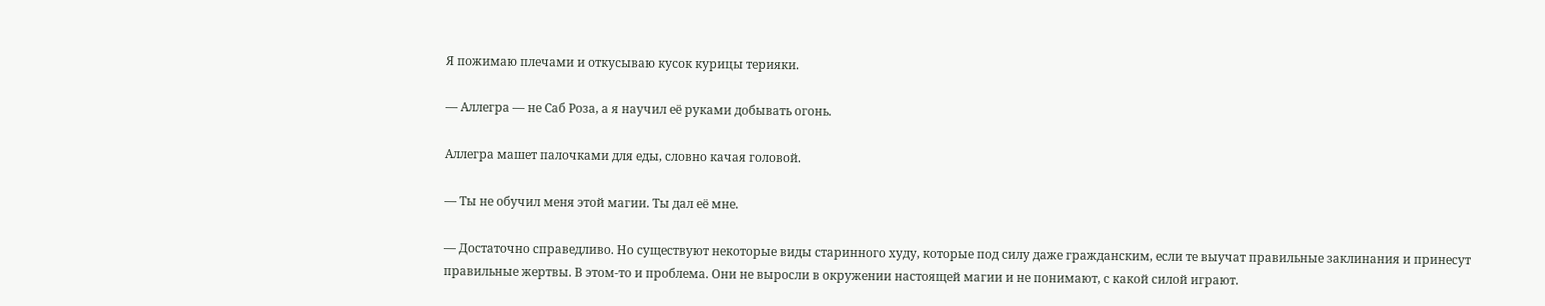Я пожимаю плечами и откусываю кусок курицы терияки.

— Аллегра — не Саб Роза, а я научил её руками добывать огонь.

Аллегра машет палочками для еды, словно качая головой.

— Ты не обучил меня этой магии. Ты дал её мне.

— Достаточно справедливо. Но существуют некоторые виды старинного худу, которые под силу даже гражданским, если те выучат правильные заклинания и принесут правильные жертвы. В этом-то и проблема. Они не выросли в окружении настоящей магии и не понимают, с какой силой играют.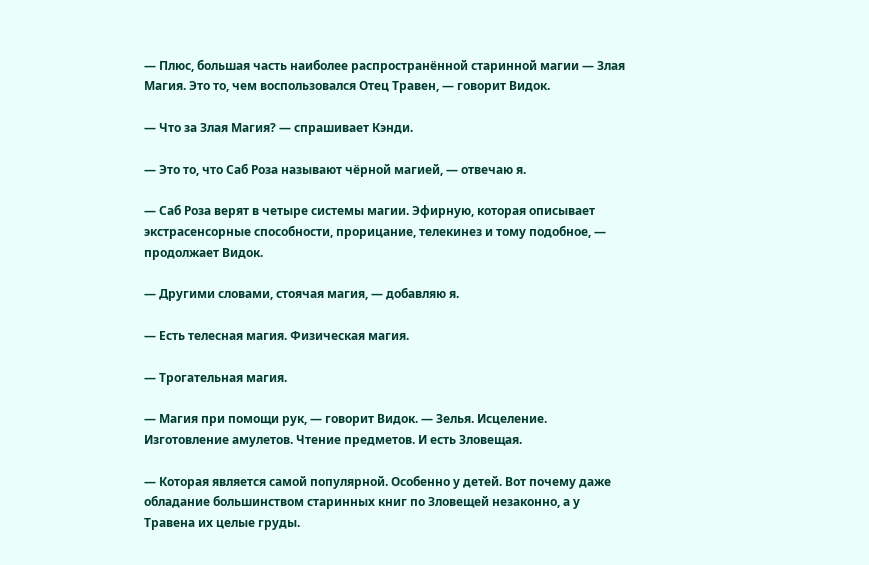— Плюс, большая часть наиболее распространённой старинной магии — Злая Магия. Это то, чем воспользовался Отец Травен, — говорит Видок.

— Что за Злая Магия? — спрашивает Кэнди.

— Это то, что Саб Роза называют чёрной магией, — отвечаю я.

— Саб Роза верят в четыре системы магии. Эфирную, которая описывает экстрасенсорные способности, прорицание, телекинез и тому подобное, — продолжает Видок.

— Другими словами, стоячая магия, — добавляю я.

— Есть телесная магия. Физическая магия.

— Трогательная магия.

— Магия при помощи рук, — говорит Видок. — Зелья. Исцеление. Изготовление амулетов. Чтение предметов. И есть Зловещая.

— Которая является самой популярной. Особенно у детей. Вот почему даже обладание большинством старинных книг по Зловещей незаконно, а у Травена их целые груды.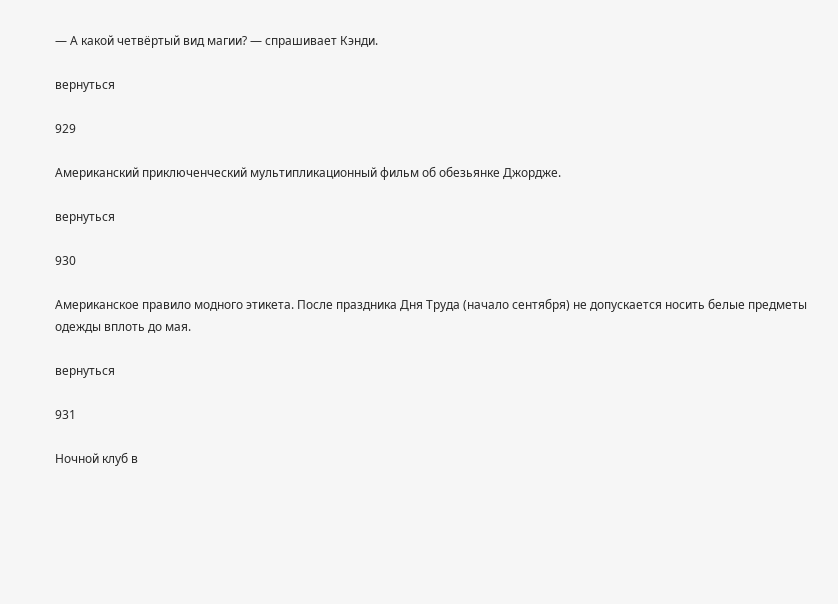— А какой четвёртый вид магии? — спрашивает Кэнди.

вернуться

929

Американский приключенческий мультипликационный фильм об обезьянке Джордже.

вернуться

930

Американское правило модного этикета. После праздника Дня Труда (начало сентября) не допускается носить белые предметы одежды вплоть до мая.

вернуться

931

Ночной клуб в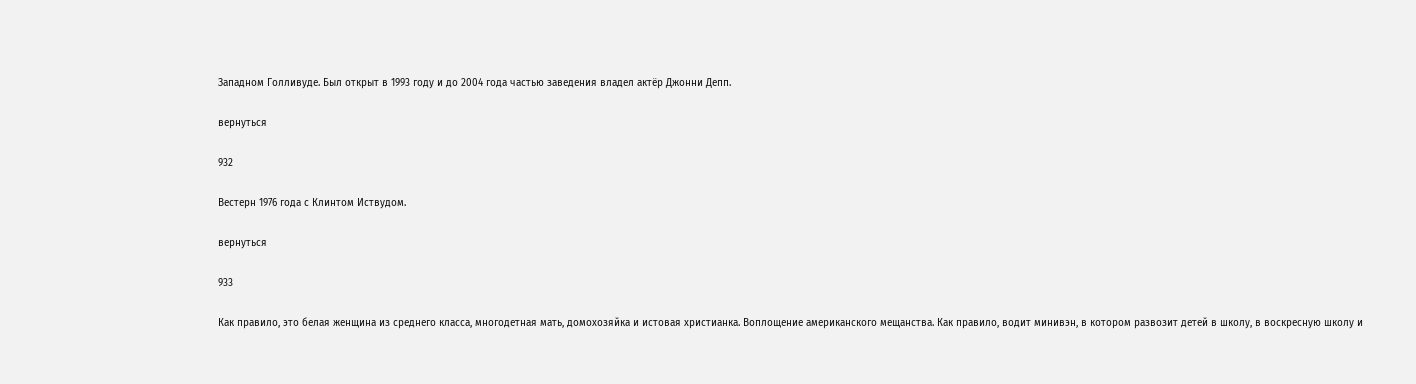Западном Голливуде. Был открыт в 1993 году и до 2004 года частью заведения владел актёр Джонни Депп.

вернуться

932

Вестерн 1976 года с Клинтом Иствудом.

вернуться

933

Как правило, это белая женщина из среднего класса, многодетная мать, домохозяйка и истовая христианка. Воплощение американского мещанства. Как правило, водит минивэн, в котором развозит детей в школу, в воскресную школу и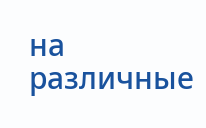на различные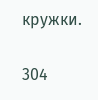кружки.

304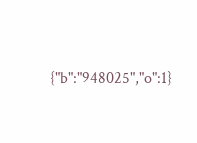{"b":"948025","o":1}